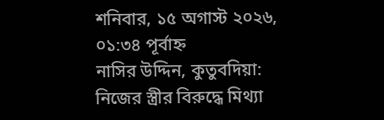শনিবার, ১৫ অগাস্ট ২০২৬, ০১:৩৪ পূর্বাহ্ন
নাসির উদ্দিন, কুতুবদিয়া:
নিজের স্ত্রীর বিরুদ্ধে মিথ্যা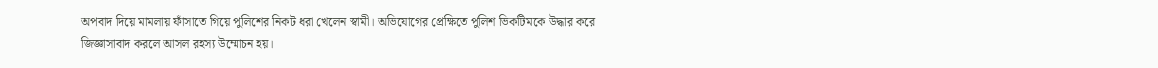অপবাদ দিয়ে মামলায় ফাঁসাতে গিয়ে পুলিশের নিকট ধরা খেলেন স্বামী। অভিযোগের প্রেক্ষিতে পুলিশ ভিকটিমকে উদ্ধার করে জিজ্ঞাসাবাদ করলে আসল রহস্য উম্মোচন হয়।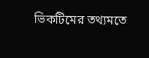ভিকটিমের তথ্যমতে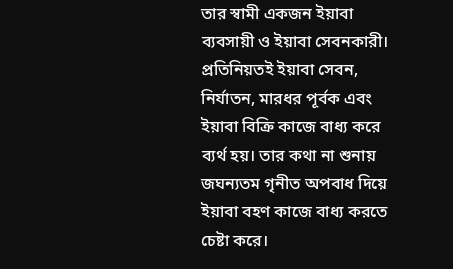তার স্বামী একজন ইয়াবা ব্যবসায়ী ও ইয়াবা সেবনকারী। প্রতিনিয়তই ইয়াবা সেবন, নির্যাতন, মারধর পূর্বক এবং ইয়াবা বিক্রি কাজে বাধ্য করে ব্যর্থ হয়। তার কথা না শুনায় জঘন্যতম গৃনীত অপবাধ দিয়ে ইয়াবা বহণ কাজে বাধ্য করতে চেষ্টা করে।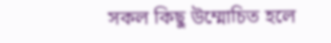সকল কিছু উম্মোচিত হলে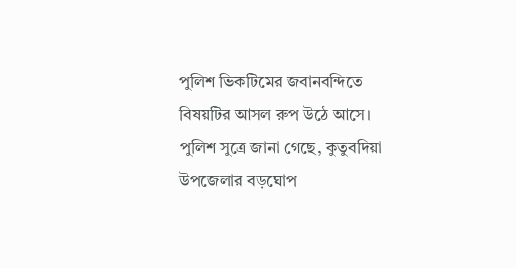পুলিশ ভিকটিমের জবানবন্দিতে বিষয়টির আসল রুপ উঠে আসে।
পুলিশ সুত্রে জানা গেছে, কুতুবদিয়া উপজেলার বড়ঘোপ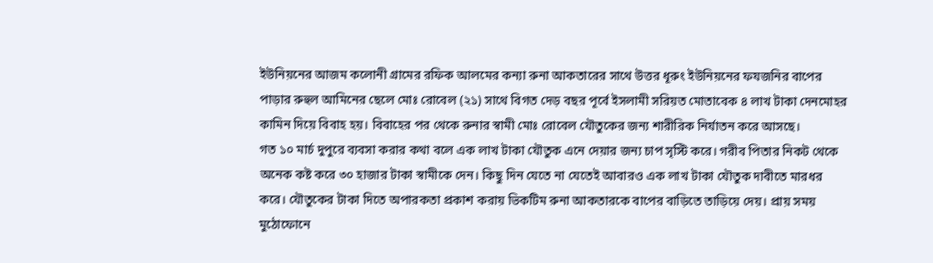ইউনিয়নের আজম কলোনী গ্রামের রফিক আলমের কন্যা রুনা আকতারের সাথে উত্তর ধূরুং ইউনিয়নের ফযজনির বাপের পাড়ার রুহুল আমিনের ছেলে মোঃ রোবেল (২১) সাথে বিগত দেড় বছর পূর্বে ইসলামী সরিয়ত মোতাবেক ৪ লাখ টাকা দেনমোহর কামিন দিয়ে বিবাহ হয়। বিবাহের পর থেকে রুনার স্বামী মোঃ রোবেল যৌতুকের জন্য শারীরিক নির্যাতন করে আসছে।
গত ১০ মার্চ দুপুরে ব্যবসা করার কথা বলে এক লাখ টাকা যৌতুক এনে দেয়ার জন্য চাপ সৃস্টি করে। গরীব পিতার নিকট থেকে অনেক কষ্ট করে ৩০ হাজার টাকা স্বামীকে দেন। কিছু দিন যেতে না যেতেই আবারও এক লাখ টাকা যৌতুক দাবীতে মারধর করে। যৌতুকের টাকা দিতে অপারকতা প্রকাশ করায় ভিকটিম রুনা আকতারকে বাপের বাড়িতে তাড়িয়ে দেয়। প্রায় সময় মুঠোফোনে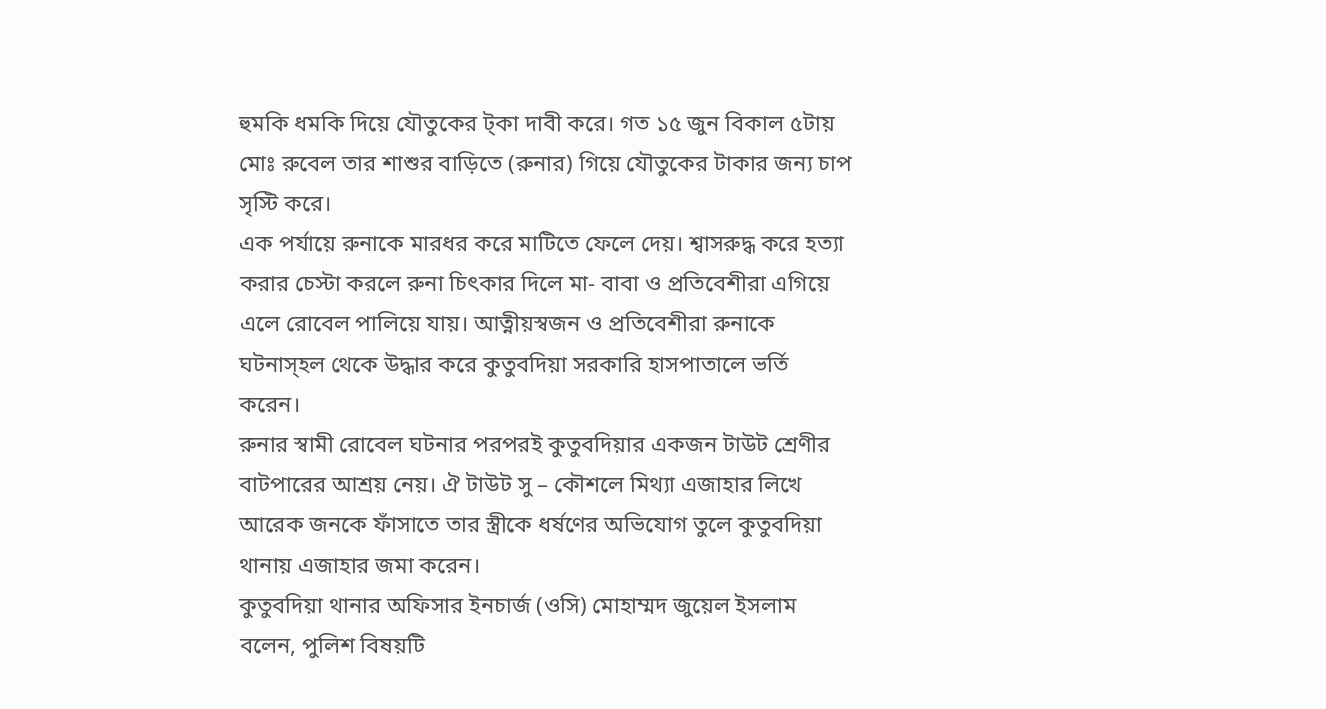হুমকি ধমকি দিয়ে যৌতুকের ট্কা দাবী করে। গত ১৫ জুন বিকাল ৫টায় মোঃ রুবেল তার শাশুর বাড়িতে (রুনার) গিয়ে যৌতুকের টাকার জন্য চাপ সৃস্টি করে।
এক পর্যায়ে রুনাকে মারধর করে মাটিতে ফেলে দেয়। শ্বাসরুদ্ধ করে হত্যা করার চেস্টা করলে রুনা চিৎকার দিলে মা- বাবা ও প্রতিবেশীরা এগিয়ে এলে রোবেল পালিয়ে যায়। আত্নীয়স্বজন ও প্রতিবেশীরা রুনাকে ঘটনাস্হল থেকে উদ্ধার করে কুতুবদিয়া সরকারি হাসপাতালে ভর্তি করেন।
রুনার স্বামী রোবেল ঘটনার পরপরই কুতুবদিয়ার একজন টাউট শ্রেণীর বাটপারের আশ্রয় নেয়। ঐ টাউট সু – কৌশলে মিথ্যা এজাহার লিখে আরেক জনকে ফাঁসাতে তার স্ত্রীকে ধর্ষণের অভিযোগ তুলে কুতুবদিয়া থানায় এজাহার জমা করেন।
কুতুবদিয়া থানার অফিসার ইনচার্জ (ওসি) মোহাম্মদ জুয়েল ইসলাম বলেন, পুলিশ বিষয়টি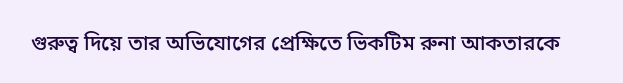গুরুত্ব দিয়ে তার অভিযোগের প্রেক্ষিতে ভিকটিম রুনা আকতারকে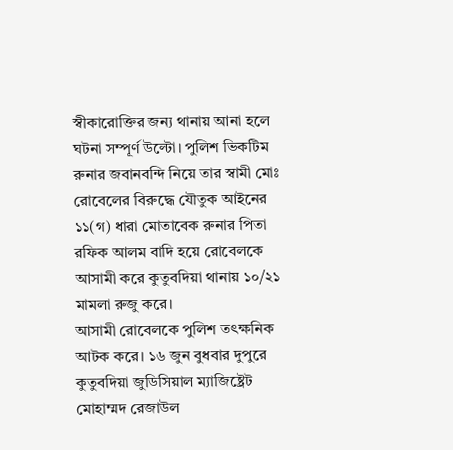স্বীকারোক্তির জন্য থানায় আনা হলে ঘটনা সম্পূর্ণ উল্টো। পুলিশ ভিকটিম রুনার জবানবন্দি নিয়ে তার স্বামী মোঃ রোবেলের বিরুদ্ধে যৌতুক আইনের ১১(গ) ধারা মোতাবেক রুনার পিতা রফিক আলম বাদি হয়ে রোবেলকে আসামী করে কুতুবদিয়া থানায় ১০/২১ মামলা রুজু করে।
আসামী রোবেলকে পুলিশ তৎক্ষনিক আটক করে। ১৬ জুন বুধবার দুপুরে কুতুবদিয়া জুডিসিয়াল ম্যাজিষ্ট্রেট মোহাম্মদ রেজাউল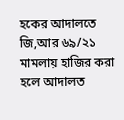হকের আদালতে জি,আর ৬৯/২১ মামলায় হাজির করা হলে আদালত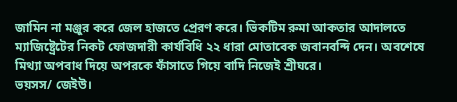জামিন না মঞ্জুর করে জেল হাজতে প্রেরণ করে। ভিকটিম রুমা আকতার আদালতে ম্যাজিষ্ট্রেটের নিকট ফোজদারী কার্যবিধি ২২ ধারা মোতাবেক জবানবন্দি দেন। অবশেষে মিথ্যা অপবাধ দিয়ে অপরকে ফাঁসাতে গিয়ে বাদি নিজেই শ্রীঘরে।
ভয়সস/ জেইউ।